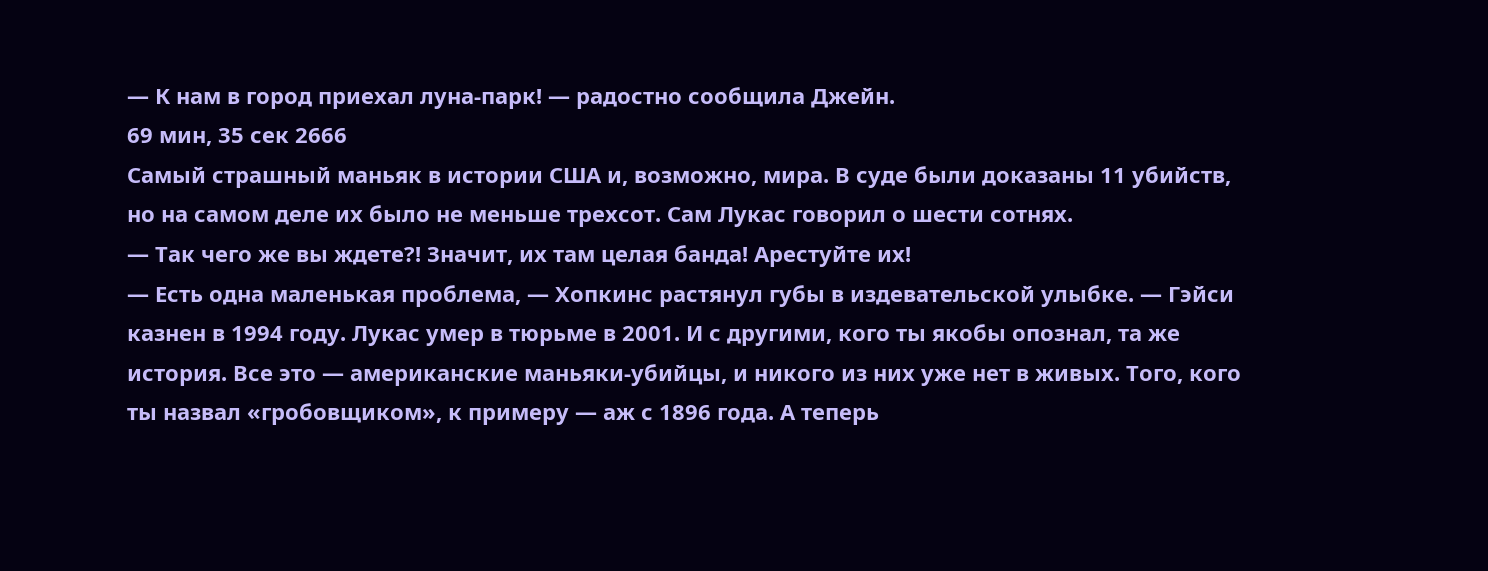— К нам в город приехал луна-парк! — радостно сообщила Джейн.
69 мин, 35 сек 2666
Самый страшный маньяк в истории США и, возможно, мира. В суде были доказаны 11 убийств, но на самом деле их было не меньше трехсот. Сам Лукас говорил о шести сотнях.
— Так чего же вы ждете?! Значит, их там целая банда! Арестуйте их!
— Есть одна маленькая проблема, — Хопкинс растянул губы в издевательской улыбке. — Гэйси казнен в 1994 году. Лукас умер в тюрьме в 2001. И с другими, кого ты якобы опознал, та же история. Все это — американские маньяки-убийцы, и никого из них уже нет в живых. Того, кого ты назвал «гробовщиком», к примеру — аж с 1896 года. А теперь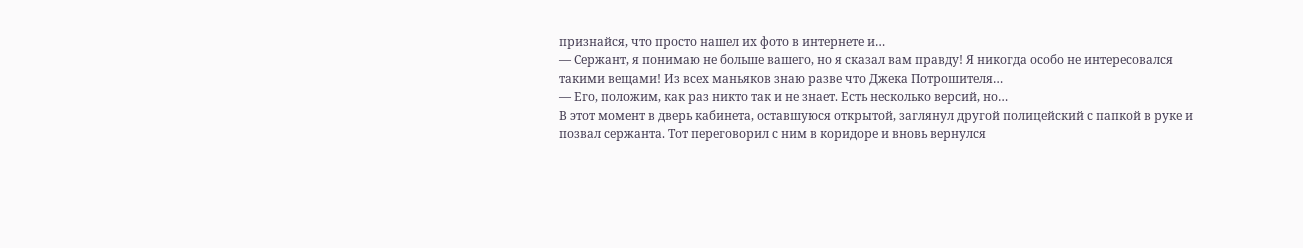признайся, что просто нашел их фото в интернете и…
— Сержант, я понимаю не больше вашего, но я сказал вам правду! Я никогда особо не интересовался такими вещами! Из всех маньяков знаю разве что Джека Потрошителя…
— Его, положим, как раз никто так и не знает. Есть несколько версий, но…
В этот момент в дверь кабинета, оставшуюся открытой, заглянул другой полицейский с папкой в руке и позвал сержанта. Тот переговорил с ним в коридоре и вновь вернулся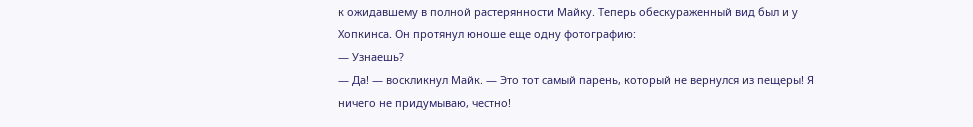к ожидавшему в полной растерянности Майку. Теперь обескураженный вид был и у Хопкинса. Он протянул юноше еще одну фотографию:
— Узнаешь?
— Да! — воскликнул Майк. — Это тот самый парень, который не вернулся из пещеры! Я ничего не придумываю, честно!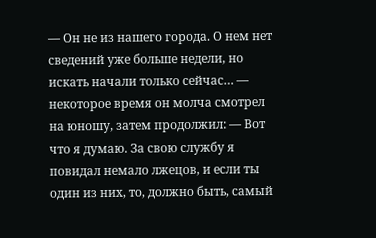— Он не из нашего города. О нем нет сведений уже больше недели, но искать начали только сейчас… — некоторое время он молча смотрел на юношу, затем продолжил: — Вот что я думаю. За свою службу я повидал немало лжецов, и если ты один из них, то, должно быть, самый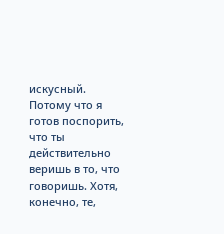искусный. Потому что я готов поспорить, что ты действительно веришь в то, что говоришь. Хотя, конечно, те,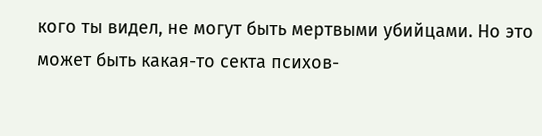кого ты видел, не могут быть мертвыми убийцами. Но это может быть какая-то секта психов-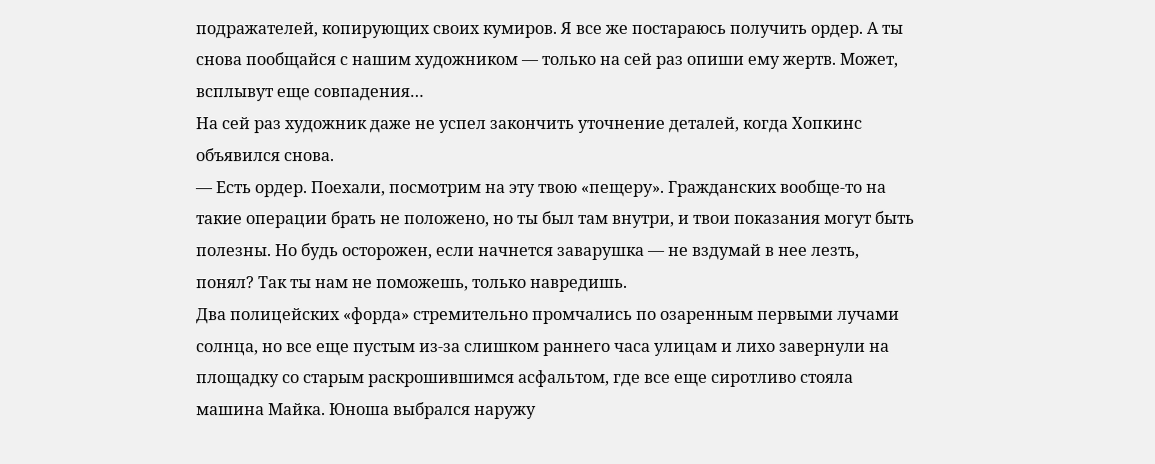подражателей, копирующих своих кумиров. Я все же постараюсь получить ордер. А ты снова пообщайся с нашим художником — только на сей раз опиши ему жертв. Может, всплывут еще совпадения…
На сей раз художник даже не успел закончить уточнение деталей, когда Хопкинс объявился снова.
— Есть ордер. Поехали, посмотрим на эту твою «пещеру». Гражданских вообще-то на такие операции брать не положено, но ты был там внутри, и твои показания могут быть полезны. Но будь осторожен, если начнется заварушка — не вздумай в нее лезть, понял? Так ты нам не поможешь, только навредишь.
Два полицейских «форда» стремительно промчались по озаренным первыми лучами солнца, но все еще пустым из-за слишком раннего часа улицам и лихо завернули на площадку со старым раскрошившимся асфальтом, где все еще сиротливо стояла машина Майка. Юноша выбрался наружу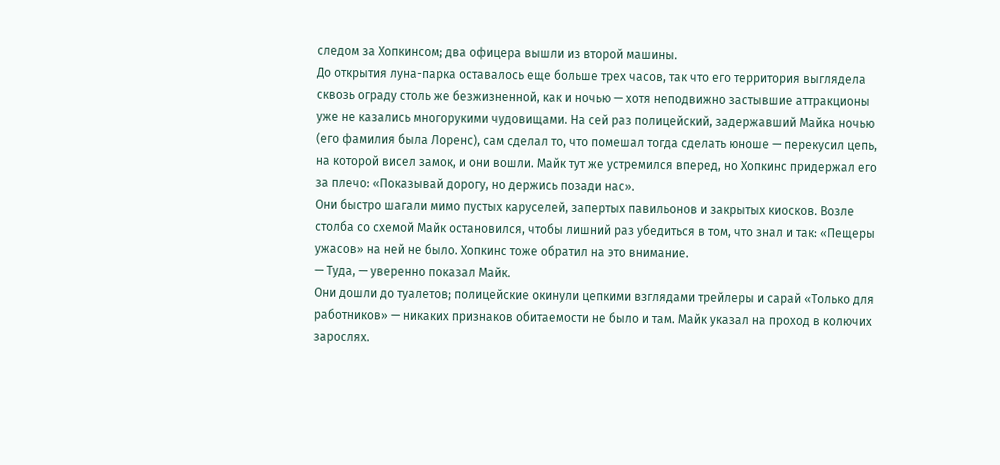следом за Хопкинсом; два офицера вышли из второй машины.
До открытия луна-парка оставалось еще больше трех часов, так что его территория выглядела сквозь ограду столь же безжизненной, как и ночью — хотя неподвижно застывшие аттракционы уже не казались многорукими чудовищами. На сей раз полицейский, задержавший Майка ночью (его фамилия была Лоренс), сам сделал то, что помешал тогда сделать юноше — перекусил цепь, на которой висел замок, и они вошли. Майк тут же устремился вперед, но Хопкинс придержал его за плечо: «Показывай дорогу, но держись позади нас».
Они быстро шагали мимо пустых каруселей, запертых павильонов и закрытых киосков. Возле столба со схемой Майк остановился, чтобы лишний раз убедиться в том, что знал и так: «Пещеры ужасов» на ней не было. Хопкинс тоже обратил на это внимание.
— Туда, — уверенно показал Майк.
Они дошли до туалетов; полицейские окинули цепкими взглядами трейлеры и сарай «Только для работников» — никаких признаков обитаемости не было и там. Майк указал на проход в колючих зарослях.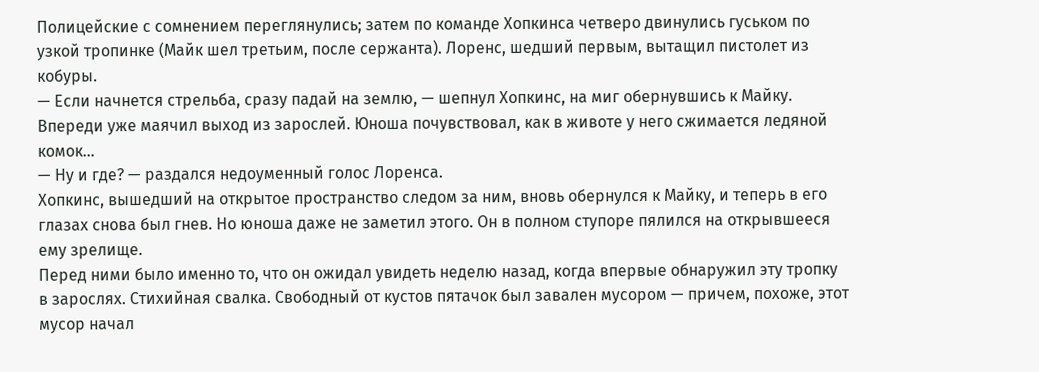Полицейские с сомнением переглянулись; затем по команде Хопкинса четверо двинулись гуськом по узкой тропинке (Майк шел третьим, после сержанта). Лоренс, шедший первым, вытащил пистолет из кобуры.
— Если начнется стрельба, сразу падай на землю, — шепнул Хопкинс, на миг обернувшись к Майку. Впереди уже маячил выход из зарослей. Юноша почувствовал, как в животе у него сжимается ледяной комок…
— Ну и где? — раздался недоуменный голос Лоренса.
Хопкинс, вышедший на открытое пространство следом за ним, вновь обернулся к Майку, и теперь в его глазах снова был гнев. Но юноша даже не заметил этого. Он в полном ступоре пялился на открывшееся ему зрелище.
Перед ними было именно то, что он ожидал увидеть неделю назад, когда впервые обнаружил эту тропку в зарослях. Стихийная свалка. Свободный от кустов пятачок был завален мусором — причем, похоже, этот мусор начал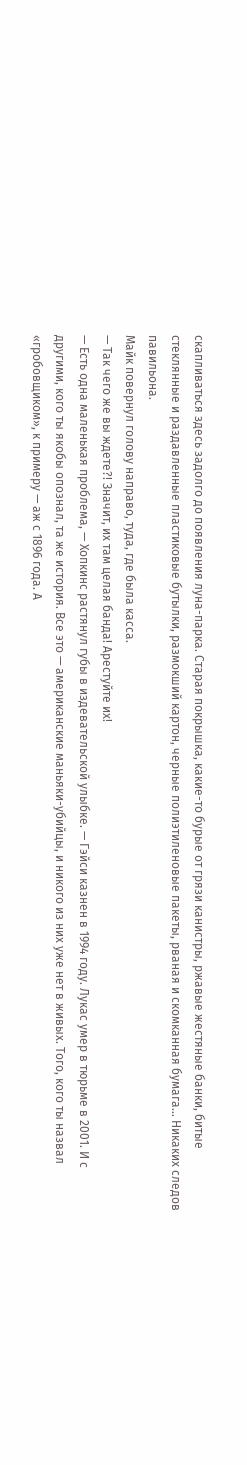скапливаться здесь задолго до появления луна-парка. Старая покрышка, какие-то бурые от грязи канистры, ржавые жестяные банки, битые стеклянные и раздавленные пластиковые бутылки, размокший картон, черные полиэтиленовые пакеты, рваная и скомканная бумага… Никаких следов павильона.
Майк повернул голову направо, туда, где была касса.
— Так чего же вы ждете?! Значит, их там целая банда! Арестуйте их!
— Есть одна маленькая проблема, — Хопкинс растянул губы в издевательской улыбке. — Гэйси казнен в 1994 году. Лукас умер в тюрьме в 2001. И с другими, кого ты якобы опознал, та же история. Все это — американские маньяки-убийцы, и никого из них уже нет в живых. Того, кого ты назвал «гробовщиком», к примеру — аж с 1896 года. А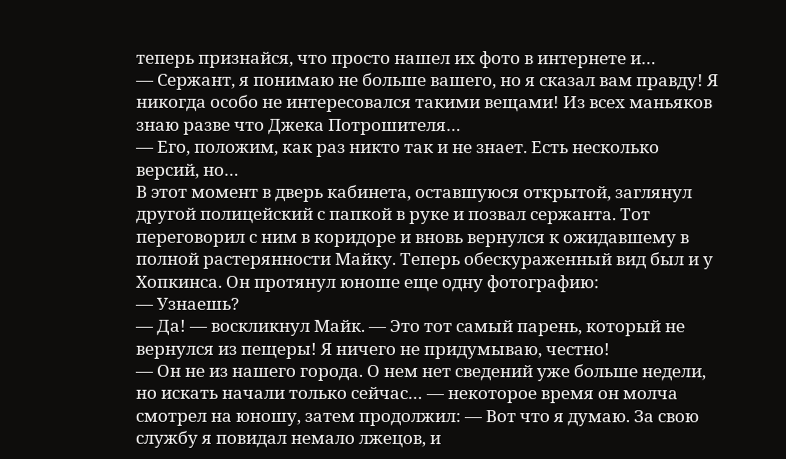теперь признайся, что просто нашел их фото в интернете и…
— Сержант, я понимаю не больше вашего, но я сказал вам правду! Я никогда особо не интересовался такими вещами! Из всех маньяков знаю разве что Джека Потрошителя…
— Его, положим, как раз никто так и не знает. Есть несколько версий, но…
В этот момент в дверь кабинета, оставшуюся открытой, заглянул другой полицейский с папкой в руке и позвал сержанта. Тот переговорил с ним в коридоре и вновь вернулся к ожидавшему в полной растерянности Майку. Теперь обескураженный вид был и у Хопкинса. Он протянул юноше еще одну фотографию:
— Узнаешь?
— Да! — воскликнул Майк. — Это тот самый парень, который не вернулся из пещеры! Я ничего не придумываю, честно!
— Он не из нашего города. О нем нет сведений уже больше недели, но искать начали только сейчас… — некоторое время он молча смотрел на юношу, затем продолжил: — Вот что я думаю. За свою службу я повидал немало лжецов, и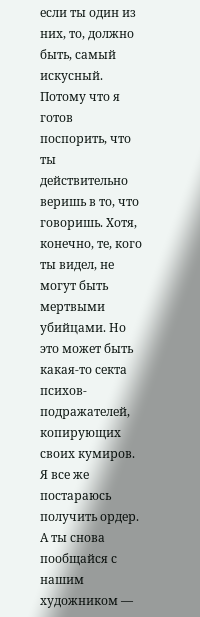если ты один из них, то, должно быть, самый искусный. Потому что я готов поспорить, что ты действительно веришь в то, что говоришь. Хотя, конечно, те, кого ты видел, не могут быть мертвыми убийцами. Но это может быть какая-то секта психов-подражателей, копирующих своих кумиров. Я все же постараюсь получить ордер. А ты снова пообщайся с нашим художником —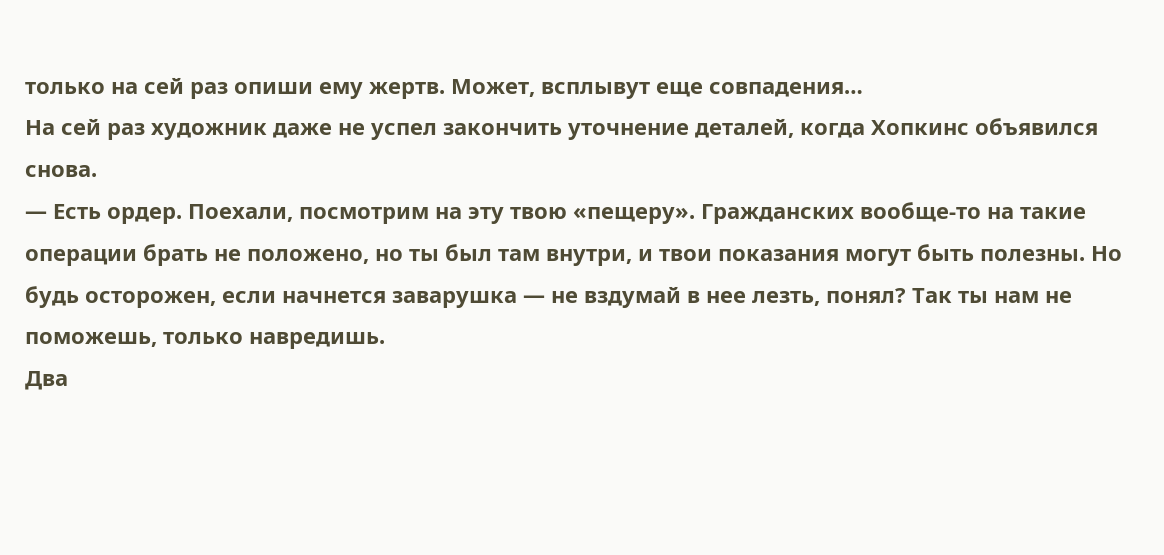только на сей раз опиши ему жертв. Может, всплывут еще совпадения…
На сей раз художник даже не успел закончить уточнение деталей, когда Хопкинс объявился снова.
— Есть ордер. Поехали, посмотрим на эту твою «пещеру». Гражданских вообще-то на такие операции брать не положено, но ты был там внутри, и твои показания могут быть полезны. Но будь осторожен, если начнется заварушка — не вздумай в нее лезть, понял? Так ты нам не поможешь, только навредишь.
Два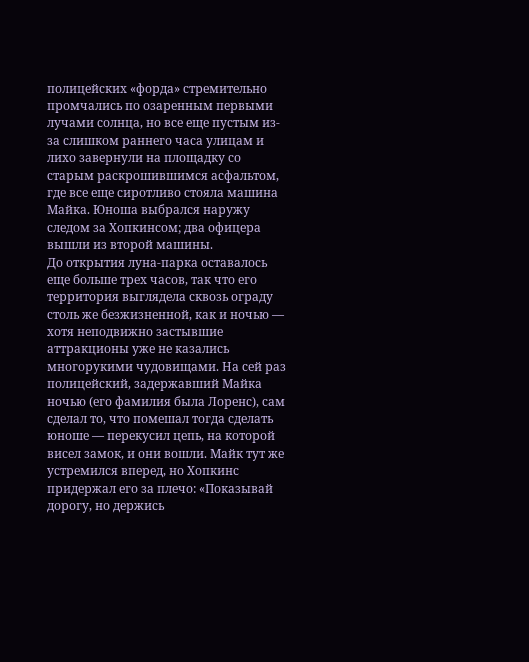полицейских «форда» стремительно промчались по озаренным первыми лучами солнца, но все еще пустым из-за слишком раннего часа улицам и лихо завернули на площадку со старым раскрошившимся асфальтом, где все еще сиротливо стояла машина Майка. Юноша выбрался наружу следом за Хопкинсом; два офицера вышли из второй машины.
До открытия луна-парка оставалось еще больше трех часов, так что его территория выглядела сквозь ограду столь же безжизненной, как и ночью — хотя неподвижно застывшие аттракционы уже не казались многорукими чудовищами. На сей раз полицейский, задержавший Майка ночью (его фамилия была Лоренс), сам сделал то, что помешал тогда сделать юноше — перекусил цепь, на которой висел замок, и они вошли. Майк тут же устремился вперед, но Хопкинс придержал его за плечо: «Показывай дорогу, но держись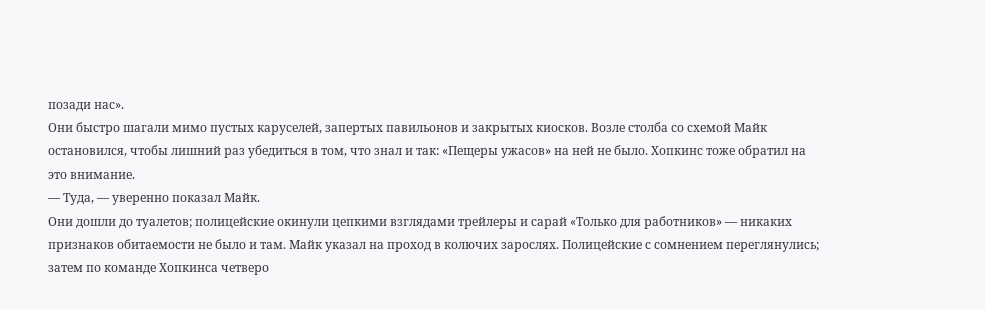позади нас».
Они быстро шагали мимо пустых каруселей, запертых павильонов и закрытых киосков. Возле столба со схемой Майк остановился, чтобы лишний раз убедиться в том, что знал и так: «Пещеры ужасов» на ней не было. Хопкинс тоже обратил на это внимание.
— Туда, — уверенно показал Майк.
Они дошли до туалетов; полицейские окинули цепкими взглядами трейлеры и сарай «Только для работников» — никаких признаков обитаемости не было и там. Майк указал на проход в колючих зарослях. Полицейские с сомнением переглянулись; затем по команде Хопкинса четверо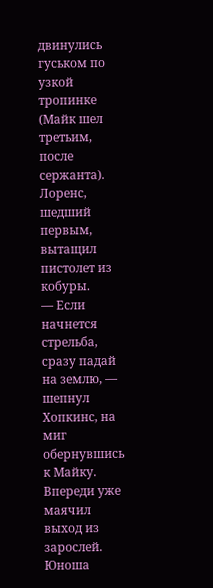двинулись гуськом по узкой тропинке (Майк шел третьим, после сержанта). Лоренс, шедший первым, вытащил пистолет из кобуры.
— Если начнется стрельба, сразу падай на землю, — шепнул Хопкинс, на миг обернувшись к Майку. Впереди уже маячил выход из зарослей. Юноша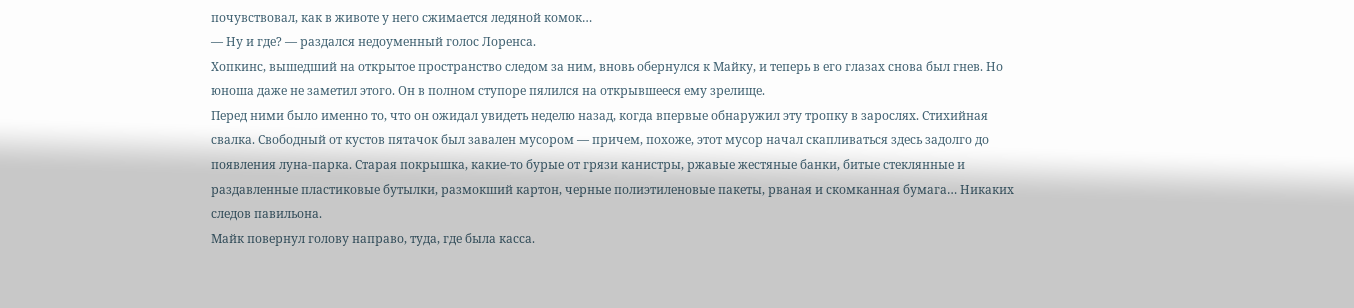почувствовал, как в животе у него сжимается ледяной комок…
— Ну и где? — раздался недоуменный голос Лоренса.
Хопкинс, вышедший на открытое пространство следом за ним, вновь обернулся к Майку, и теперь в его глазах снова был гнев. Но юноша даже не заметил этого. Он в полном ступоре пялился на открывшееся ему зрелище.
Перед ними было именно то, что он ожидал увидеть неделю назад, когда впервые обнаружил эту тропку в зарослях. Стихийная свалка. Свободный от кустов пятачок был завален мусором — причем, похоже, этот мусор начал скапливаться здесь задолго до появления луна-парка. Старая покрышка, какие-то бурые от грязи канистры, ржавые жестяные банки, битые стеклянные и раздавленные пластиковые бутылки, размокший картон, черные полиэтиленовые пакеты, рваная и скомканная бумага… Никаких следов павильона.
Майк повернул голову направо, туда, где была касса.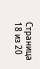Страница 18 из 20